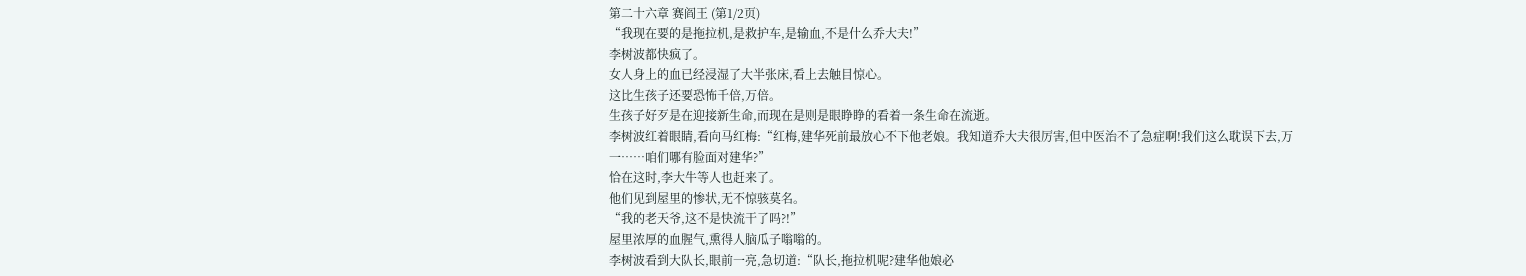第二十六章 赛阎王 (第1/2页)
“我现在要的是拖拉机,是救护车,是输血,不是什么乔大夫!”
李树波都快疯了。
女人身上的血已经浸湿了大半张床,看上去触目惊心。
这比生孩子还要恐怖千倍,万倍。
生孩子好歹是在迎接新生命,而现在是则是眼睁睁的看着一条生命在流逝。
李树波红着眼睛,看向马红梅:“红梅,建华死前最放心不下他老娘。我知道乔大夫很厉害,但中医治不了急症啊!我们这么耽误下去,万一……咱们哪有脸面对建华?”
恰在这时,李大牛等人也赶来了。
他们见到屋里的惨状,无不惊骇莫名。
“我的老天爷,这不是快流干了吗?!”
屋里浓厚的血腥气,熏得人脑瓜子嗡嗡的。
李树波看到大队长,眼前一亮,急切道:“队长,拖拉机呢?建华他娘必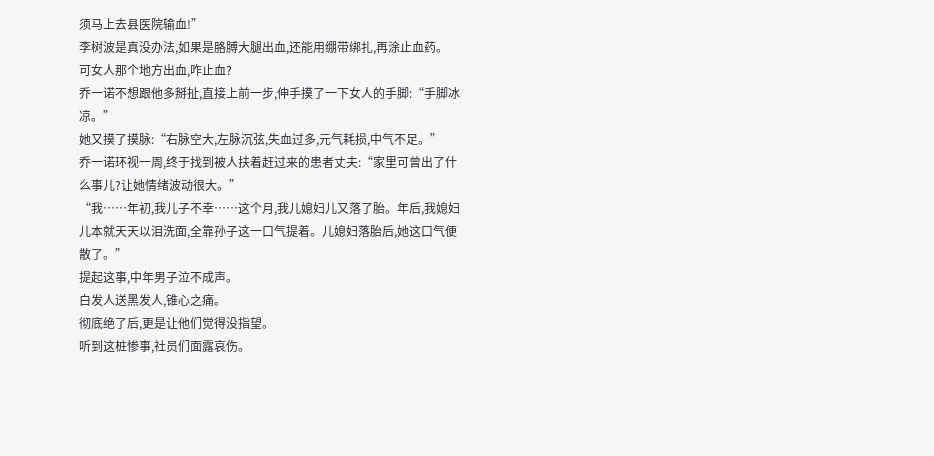须马上去县医院输血!”
李树波是真没办法,如果是胳膊大腿出血,还能用绷带绑扎,再涂止血药。
可女人那个地方出血,咋止血?
乔一诺不想跟他多掰扯,直接上前一步,伸手摸了一下女人的手脚:“手脚冰凉。”
她又摸了摸脉:“右脉空大,左脉沉弦,失血过多,元气耗损,中气不足。”
乔一诺环视一周,终于找到被人扶着赶过来的患者丈夫:“家里可曾出了什么事儿?让她情绪波动很大。”
“我……年初,我儿子不幸……这个月,我儿媳妇儿又落了胎。年后,我媳妇儿本就天天以泪洗面,全靠孙子这一口气提着。儿媳妇落胎后,她这口气便散了。”
提起这事,中年男子泣不成声。
白发人送黑发人,锥心之痛。
彻底绝了后,更是让他们觉得没指望。
听到这桩惨事,社员们面露哀伤。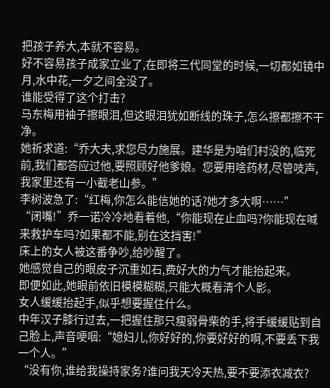把孩子养大,本就不容易。
好不容易孩子成家立业了,在即将三代同堂的时候,一切都如镜中月,水中花,一夕之间全没了。
谁能受得了这个打击?
马东梅用袖子擦眼泪,但这眼泪犹如断线的珠子,怎么擦都擦不干净。
她祈求道:“乔大夫,求您尽力施展。建华是为咱们村没的,临死前,我们都答应过他,要照顾好他爹娘。您要用啥药材,尽管吱声,我家里还有一小截老山参。”
李树波急了:“红梅,你怎么能信她的话?她才多大啊……”
“闭嘴!”乔一诺冷冷地看着他,“你能现在止血吗?你能现在喊来救护车吗?如果都不能,别在这挡害!”
床上的女人被这番争吵,给吵醒了。
她感觉自己的眼皮子沉重如石,费好大的力气才能抬起来。
即便如此,她眼前依旧模模糊糊,只能大概看清个人影。
女人缓缓抬起手,似乎想要握住什么。
中年汉子膝行过去,一把握住那只瘦弱骨柴的手,将手缓缓贴到自己脸上,声音哽咽:“媳妇儿,你好好的,你要好好的啊,不要丢下我一个人。”
“没有你,谁给我操持家务?谁问我天冷天热,要不要添衣减衣?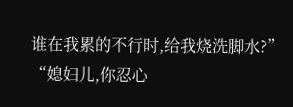谁在我累的不行时,给我烧洗脚水?”
“媳妇儿,你忍心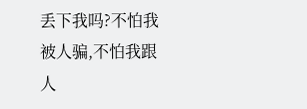丢下我吗?不怕我被人骗,不怕我跟人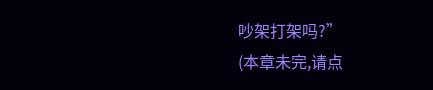吵架打架吗?”
(本章未完,请点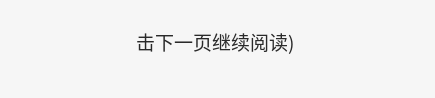击下一页继续阅读)